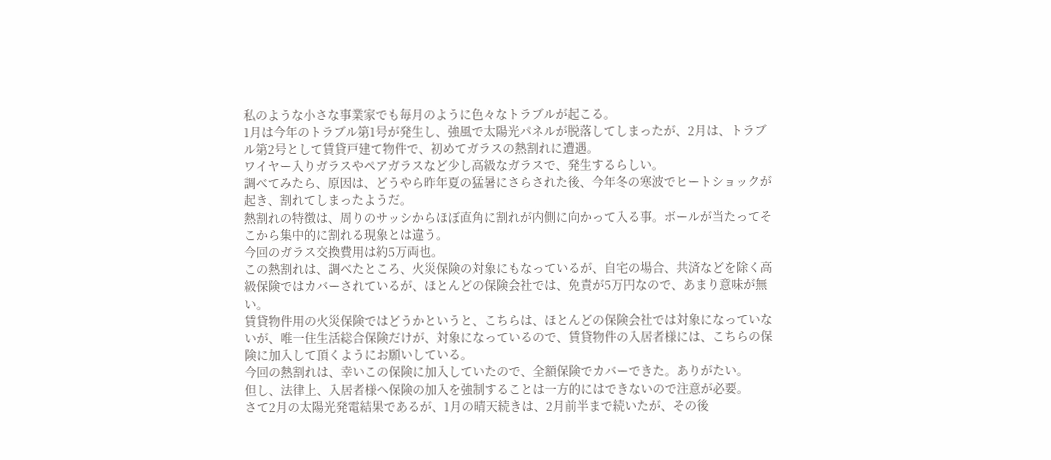私のような小さな事業家でも毎月のように色々なトラブルが起こる。
1月は今年のトラブル第1号が発生し、強風で太陽光パネルが脱落してしまったが、2月は、トラブル第2号として賃貸戸建て物件で、初めてガラスの熱割れに遭遇。
ワイヤー入りガラスやペアガラスなど少し高級なガラスで、発生するらしい。
調べてみたら、原因は、どうやら昨年夏の猛暑にさらされた後、今年冬の寒波でヒートショックが起き、割れてしまったようだ。
熱割れの特徴は、周りのサッシからほぼ直角に割れが内側に向かって入る事。ボールが当たってそこから集中的に割れる現象とは違う。
今回のガラス交換費用は約5万両也。
この熱割れは、調べたところ、火災保険の対象にもなっているが、自宅の場合、共済などを除く高級保険ではカバーされているが、ほとんどの保険会社では、免責が5万円なので、あまり意味が無い。
賃貸物件用の火災保険ではどうかというと、こちらは、ほとんどの保険会社では対象になっていないが、唯一住⽣活総合保険だけが、対象になっているので、賃貸物件の入居者様には、こちらの保険に加入して頂くようにお願いしている。
今回の熱割れは、幸いこの保険に加入していたので、全額保険でカバーできた。ありがたい。
但し、法律上、入居者様へ保険の加入を強制することは一方的にはできないので注意が必要。
さて2月の太陽光発電結果であるが、1月の晴天続きは、2月前半まで続いたが、その後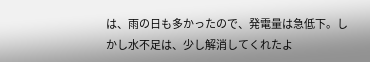は、雨の日も多かったので、発電量は急低下。しかし水不足は、少し解消してくれたよ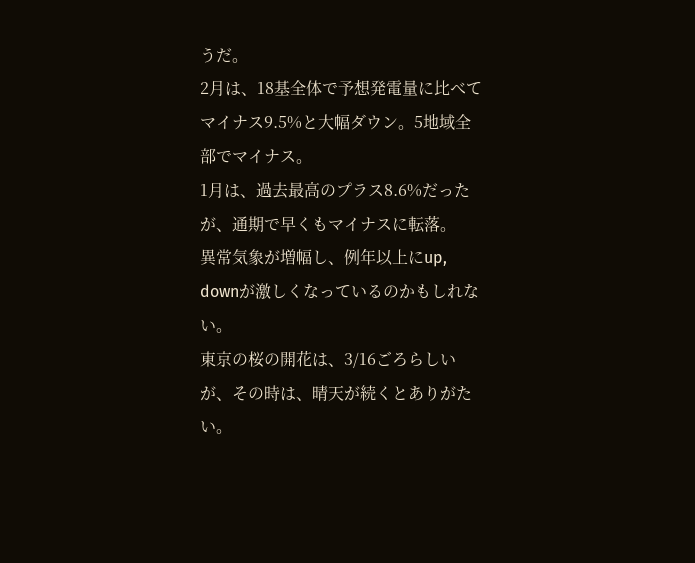うだ。
2月は、18基全体で予想発電量に比べてマイナス9.5%と大幅ダウン。5地域全部でマイナス。
1月は、過去最高のプラス8.6%だったが、通期で早くもマイナスに転落。
異常気象が増幅し、例年以上にup, downが激しくなっているのかもしれない。
東京の桜の開花は、3/16ごろらしいが、その時は、晴天が続くとありがたい。